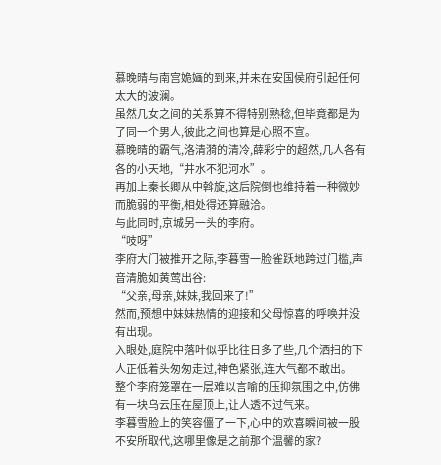慕晚晴与南宫姽婳的到来,并未在安国侯府引起任何太大的波澜。
虽然几女之间的关系算不得特别熟稔,但毕竟都是为了同一个男人,彼此之间也算是心照不宣。
慕晚晴的霸气,洛清漪的清冷,薛彩宁的超然,几人各有各的小天地,“井水不犯河水”。
再加上秦长卿从中斡旋,这后院倒也维持着一种微妙而脆弱的平衡,相处得还算融洽。
与此同时,京城另一头的李府。
“吱呀”
李府大门被推开之际,李暮雪一脸雀跃地跨过门槛,声音清脆如黄莺出谷:
“父亲,母亲,妹妹,我回来了!”
然而,预想中妹妹热情的迎接和父母惊喜的呼唤并没有出现。
入眼处,庭院中落叶似乎比往日多了些,几个洒扫的下人正低着头匆匆走过,神色紧张,连大气都不敢出。
整个李府笼罩在一层难以言喻的压抑氛围之中,仿佛有一块乌云压在屋顶上,让人透不过气来。
李暮雪脸上的笑容僵了一下,心中的欢喜瞬间被一股不安所取代,这哪里像是之前那个温馨的家?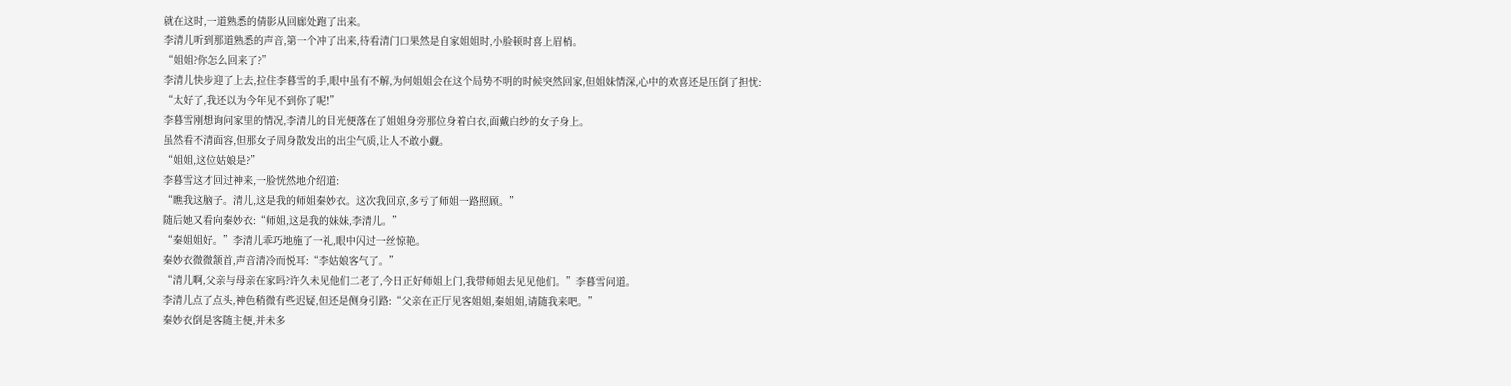就在这时,一道熟悉的倩影从回廊处跑了出来。
李清儿听到那道熟悉的声音,第一个冲了出来,待看清门口果然是自家姐姐时,小脸顿时喜上眉梢。
“姐姐?你怎么回来了?”
李清儿快步迎了上去,拉住李暮雪的手,眼中虽有不解,为何姐姐会在这个局势不明的时候突然回家,但姐妹情深,心中的欢喜还是压倒了担忧:
“太好了,我还以为今年见不到你了呢!”
李暮雪刚想询问家里的情况,李清儿的目光便落在了姐姐身旁那位身着白衣,面戴白纱的女子身上。
虽然看不清面容,但那女子周身散发出的出尘气质,让人不敢小觑。
“姐姐,这位姑娘是?”
李暮雪这才回过神来,一脸恍然地介绍道:
“瞧我这脑子。清儿,这是我的师姐秦妙衣。这次我回京,多亏了师姐一路照顾。”
随后她又看向秦妙衣:“师姐,这是我的妹妹,李清儿。”
“秦姐姐好。”李清儿乖巧地施了一礼,眼中闪过一丝惊艳。
秦妙衣微微颔首,声音清冷而悦耳:“李姑娘客气了。”
“清儿啊,父亲与母亲在家吗?许久未见他们二老了,今日正好师姐上门,我带师姐去见见他们。”李暮雪问道。
李清儿点了点头,神色稍微有些迟疑,但还是侧身引路:“父亲在正厅见客姐姐,秦姐姐,请随我来吧。”
秦妙衣倒是客随主便,并未多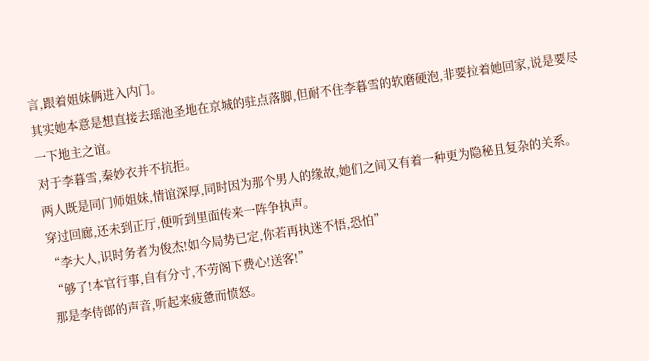言,跟着姐妹俩进入内门。
其实她本意是想直接去瑶池圣地在京城的驻点落脚,但耐不住李暮雪的软磨硬泡,非要拉着她回家,说是要尽一下地主之谊。
对于李暮雪,秦妙衣并不抗拒。
两人既是同门师姐妹,情谊深厚,同时因为那个男人的缘故,她们之间又有着一种更为隐秘且复杂的关系。
穿过回廊,还未到正厅,便听到里面传来一阵争执声。
“李大人,识时务者为俊杰!如今局势已定,你若再执迷不悟,恐怕”
“够了!本官行事,自有分寸,不劳阁下费心!送客!”
那是李侍郎的声音,听起来疲惫而愤怒。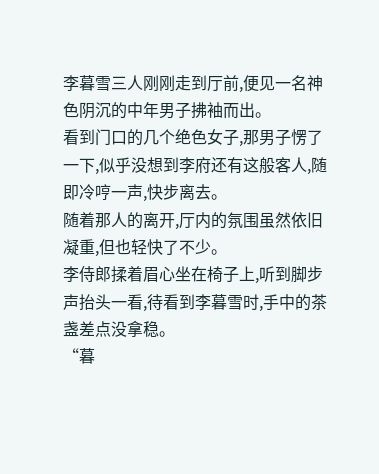李暮雪三人刚刚走到厅前,便见一名神色阴沉的中年男子拂袖而出。
看到门口的几个绝色女子,那男子愣了一下,似乎没想到李府还有这般客人,随即冷哼一声,快步离去。
随着那人的离开,厅内的氛围虽然依旧凝重,但也轻快了不少。
李侍郎揉着眉心坐在椅子上,听到脚步声抬头一看,待看到李暮雪时,手中的茶盏差点没拿稳。
“暮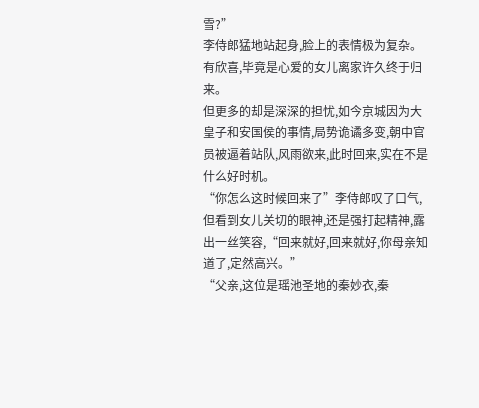雪?”
李侍郎猛地站起身,脸上的表情极为复杂。
有欣喜,毕竟是心爱的女儿离家许久终于归来。
但更多的却是深深的担忧,如今京城因为大皇子和安国侯的事情,局势诡谲多变,朝中官员被逼着站队,风雨欲来,此时回来,实在不是什么好时机。
“你怎么这时候回来了”李侍郎叹了口气,但看到女儿关切的眼神,还是强打起精神,露出一丝笑容,“回来就好,回来就好,你母亲知道了,定然高兴。”
“父亲,这位是瑶池圣地的秦妙衣,秦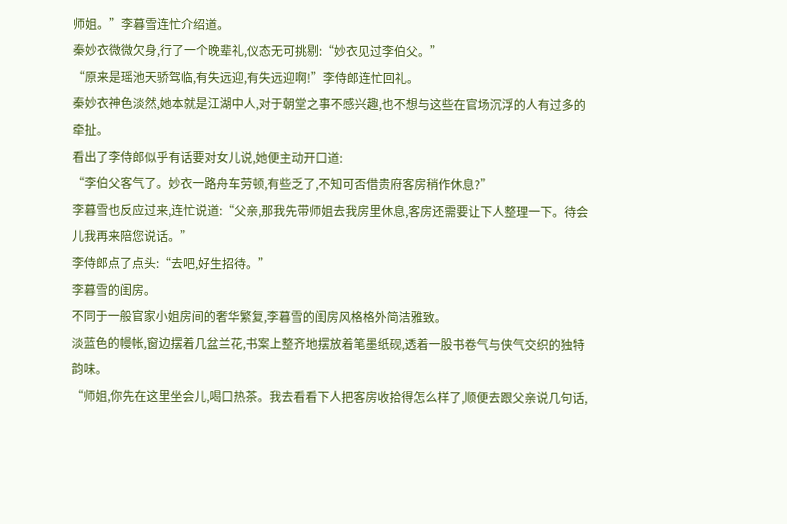师姐。”李暮雪连忙介绍道。
秦妙衣微微欠身,行了一个晚辈礼,仪态无可挑剔:“妙衣见过李伯父。”
“原来是瑶池天骄驾临,有失远迎,有失远迎啊!”李侍郎连忙回礼。
秦妙衣神色淡然,她本就是江湖中人,对于朝堂之事不感兴趣,也不想与这些在官场沉浮的人有过多的牵扯。
看出了李侍郎似乎有话要对女儿说,她便主动开口道:
“李伯父客气了。妙衣一路舟车劳顿,有些乏了,不知可否借贵府客房稍作休息?”
李暮雪也反应过来,连忙说道:“父亲,那我先带师姐去我房里休息,客房还需要让下人整理一下。待会儿我再来陪您说话。”
李侍郎点了点头:“去吧,好生招待。”
李暮雪的闺房。
不同于一般官家小姐房间的奢华繁复,李暮雪的闺房风格格外简洁雅致。
淡蓝色的幔帐,窗边摆着几盆兰花,书案上整齐地摆放着笔墨纸砚,透着一股书卷气与侠气交织的独特韵味。
“师姐,你先在这里坐会儿,喝口热茶。我去看看下人把客房收拾得怎么样了,顺便去跟父亲说几句话,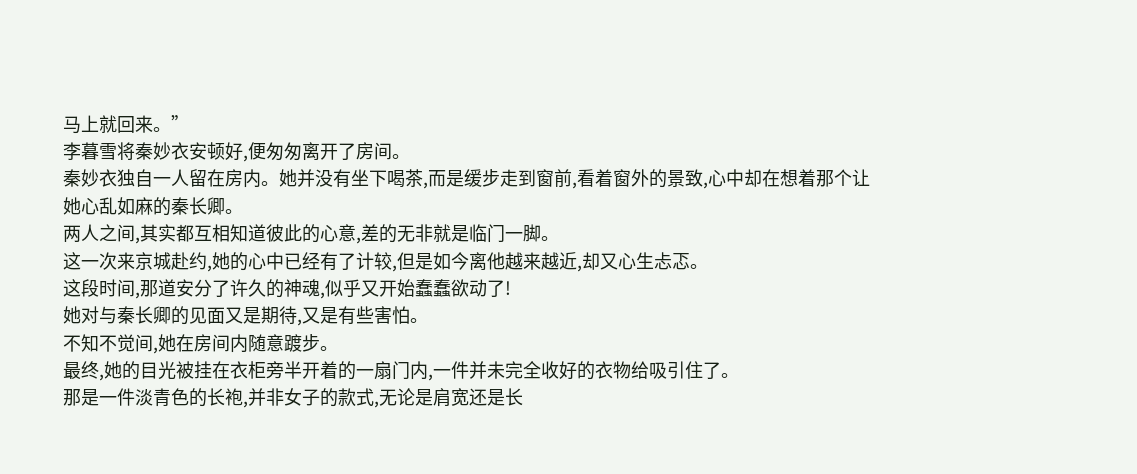马上就回来。”
李暮雪将秦妙衣安顿好,便匆匆离开了房间。
秦妙衣独自一人留在房内。她并没有坐下喝茶,而是缓步走到窗前,看着窗外的景致,心中却在想着那个让她心乱如麻的秦长卿。
两人之间,其实都互相知道彼此的心意,差的无非就是临门一脚。
这一次来京城赴约,她的心中已经有了计较,但是如今离他越来越近,却又心生忐忑。
这段时间,那道安分了许久的神魂,似乎又开始蠢蠢欲动了!
她对与秦长卿的见面又是期待,又是有些害怕。
不知不觉间,她在房间内随意踱步。
最终,她的目光被挂在衣柜旁半开着的一扇门内,一件并未完全收好的衣物给吸引住了。
那是一件淡青色的长袍,并非女子的款式,无论是肩宽还是长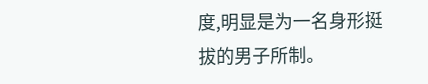度,明显是为一名身形挺拔的男子所制。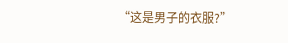“这是男子的衣服?”